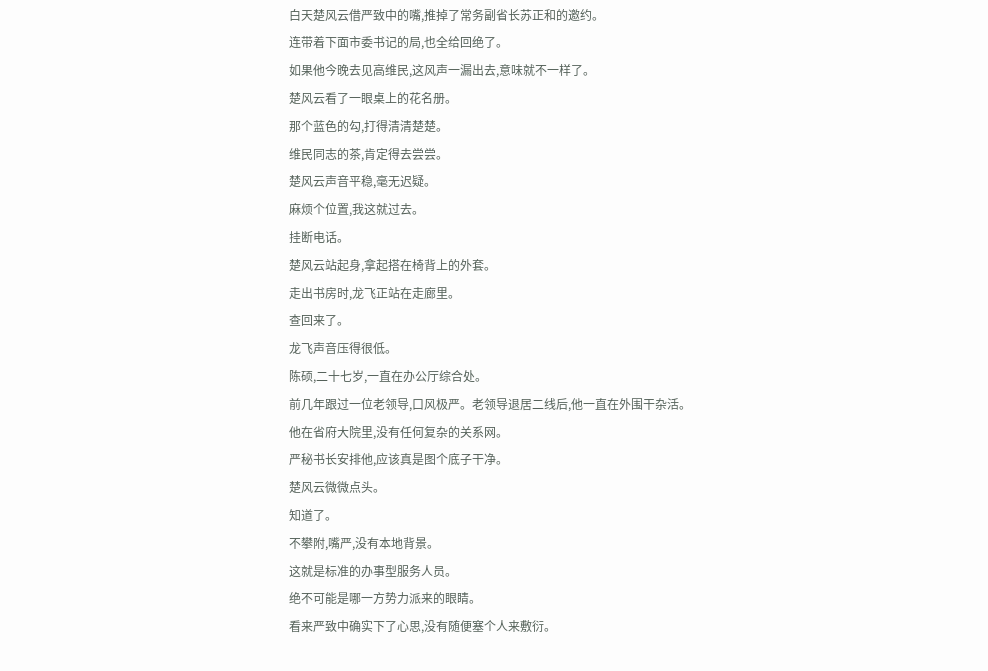白天楚风云借严致中的嘴,推掉了常务副省长苏正和的邀约。
连带着下面市委书记的局,也全给回绝了。
如果他今晚去见高维民,这风声一漏出去,意味就不一样了。
楚风云看了一眼桌上的花名册。
那个蓝色的勾,打得清清楚楚。
维民同志的茶,肯定得去尝尝。
楚风云声音平稳,毫无迟疑。
麻烦个位置,我这就过去。
挂断电话。
楚风云站起身,拿起搭在椅背上的外套。
走出书房时,龙飞正站在走廊里。
查回来了。
龙飞声音压得很低。
陈硕,二十七岁,一直在办公厅综合处。
前几年跟过一位老领导,口风极严。老领导退居二线后,他一直在外围干杂活。
他在省府大院里,没有任何复杂的关系网。
严秘书长安排他,应该真是图个底子干净。
楚风云微微点头。
知道了。
不攀附,嘴严,没有本地背景。
这就是标准的办事型服务人员。
绝不可能是哪一方势力派来的眼睛。
看来严致中确实下了心思,没有随便塞个人来敷衍。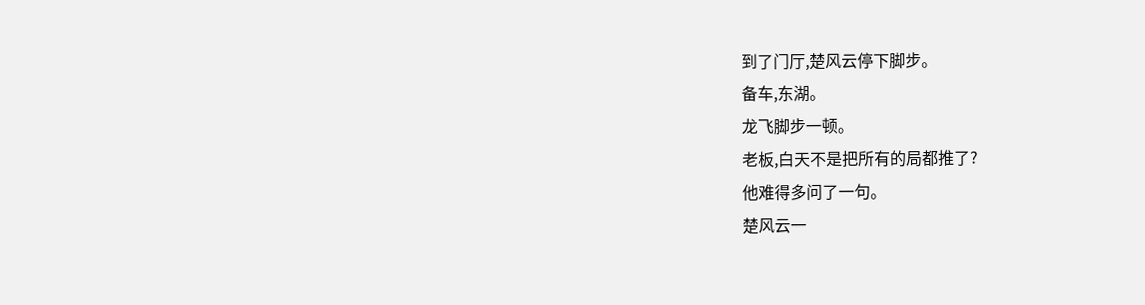到了门厅,楚风云停下脚步。
备车,东湖。
龙飞脚步一顿。
老板,白天不是把所有的局都推了?
他难得多问了一句。
楚风云一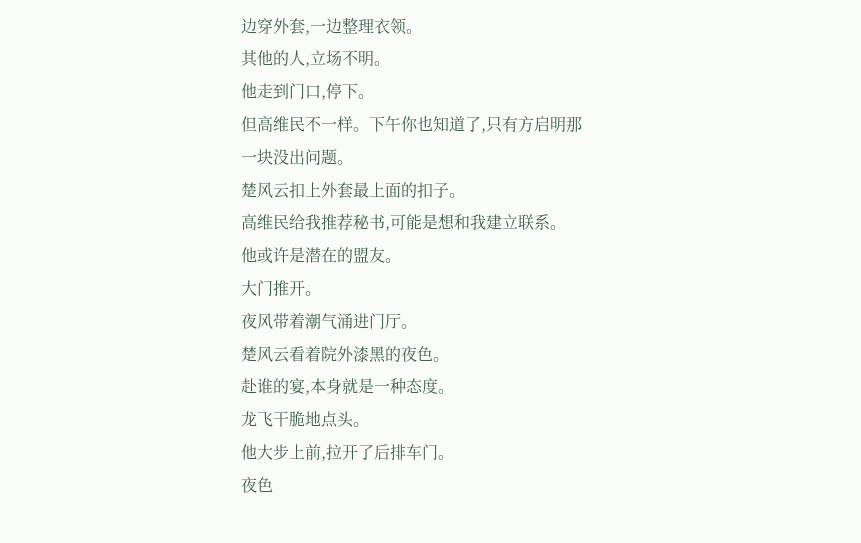边穿外套,一边整理衣领。
其他的人,立场不明。
他走到门口,停下。
但高维民不一样。下午你也知道了,只有方启明那一块没出问题。
楚风云扣上外套最上面的扣子。
高维民给我推荐秘书,可能是想和我建立联系。
他或许是潜在的盟友。
大门推开。
夜风带着潮气涌进门厅。
楚风云看着院外漆黑的夜色。
赴谁的宴,本身就是一种态度。
龙飞干脆地点头。
他大步上前,拉开了后排车门。
夜色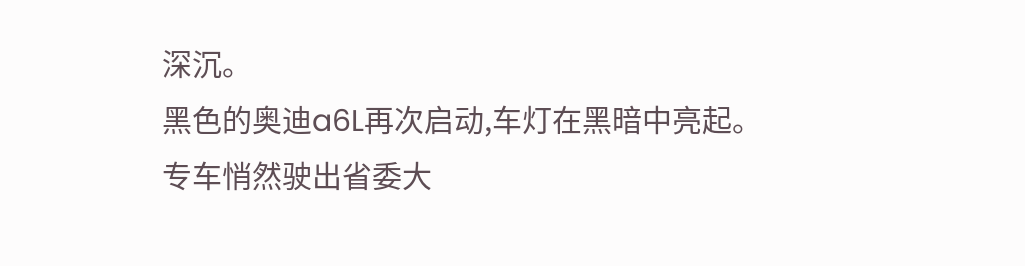深沉。
黑色的奥迪a6L再次启动,车灯在黑暗中亮起。
专车悄然驶出省委大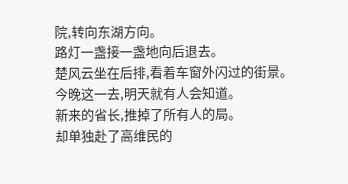院,转向东湖方向。
路灯一盏接一盏地向后退去。
楚风云坐在后排,看着车窗外闪过的街景。
今晚这一去,明天就有人会知道。
新来的省长,推掉了所有人的局。
却单独赴了高维民的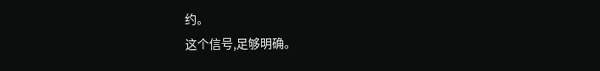约。
这个信号,足够明确。